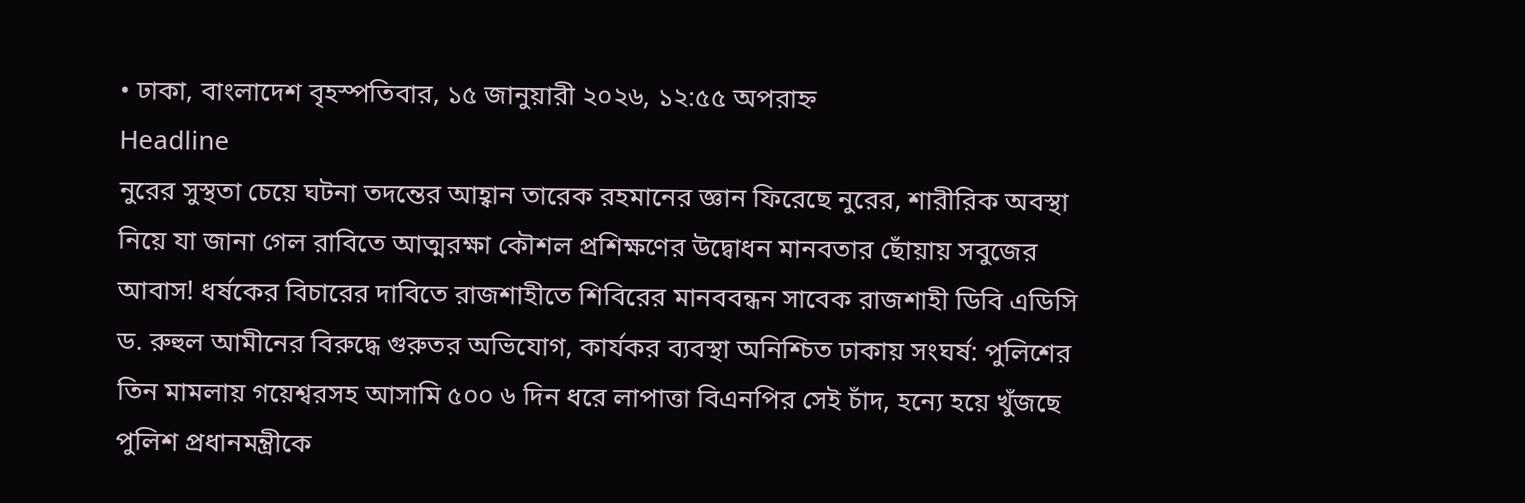• ঢাকা, বাংলাদেশ বৃহস্পতিবার, ১৫ জানুয়ারী ২০২৬, ১২:৫৫ অপরাহ্ন
Headline
নুরের সুস্থতা চেয়ে ঘটনা তদন্তের আহ্বান তারেক রহমানের জ্ঞান ফিরেছে নুরের, শারীরিক অবস্থা নিয়ে যা জানা গেল রাবিতে আত্মরক্ষা কৌশল প্রশিক্ষণের উদ্বোধন মানবতার ছোঁয়ায় সবুজের আবাস! ধর্ষকের বিচারের দাবিতে রাজশাহীতে শিবিরের মানববন্ধন সাবেক রাজশাহী ডিবি এডিসি ড. রুহুল আমীনের বিরুদ্ধে গুরুতর অভিযোগ, কার্যকর ব্যবস্থা অনিশ্চিত ঢাকায় সংঘর্ষ: পুলিশের তিন মামলায় গয়েশ্বরসহ আসামি ৫০০ ৬ দিন ধরে লাপাত্তা বিএনপির সেই চাঁদ, হন্যে হয়ে খুঁজছে পুলিশ প্রধানমন্ত্রীকে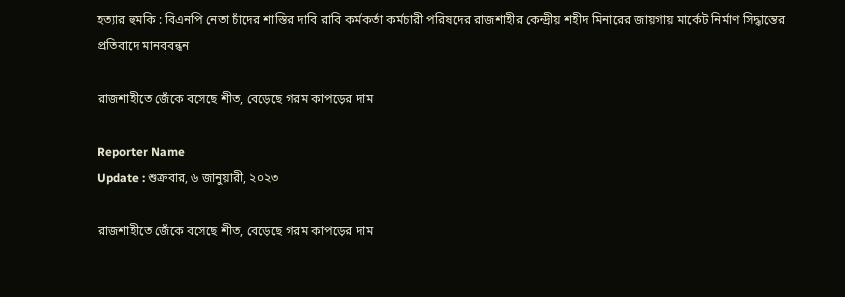হত্যার হুমকি : বিএনপি নেতা চাঁদের শাস্তির দাবি রাবি কর্মকর্তা কর্মচারী পরিষদের রাজশাহীর কেন্দ্রীয় শহীদ মিনারের জায়গায় মার্কেট নির্মাণ সিদ্ধান্তের প্রতিবাদে মানববন্ধন

রাজশাহীতে জেঁকে বসেছে শীত, বেড়েছে গরম কাপড়ের দাম

Reporter Name
Update : শুক্রবার, ৬ জানুয়ারী, ২০২৩

রাজশাহীতে জেঁকে বসেছে শীত, বেড়েছে গরম কাপড়ের দাম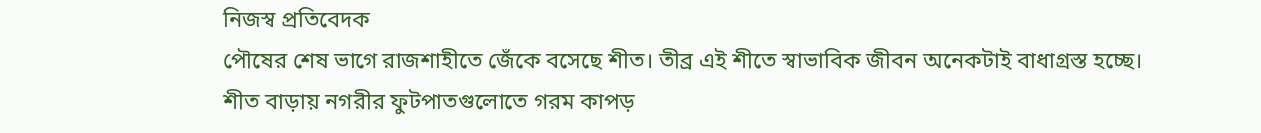নিজস্ব প্রতিবেদক
পৌষের শেষ ভাগে রাজশাহীতে জেঁকে বসেছে শীত। তীব্র এই শীতে স্বাভাবিক জীবন অনেকটাই বাধাগ্রস্ত হচ্ছে। শীত বাড়ায় নগরীর ফুটপাতগুলোতে গরম কাপড়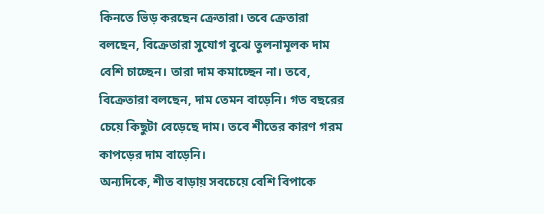কিনতে ভিড় করছেন ক্রেতারা। তবে ক্রেতারা বলছেন, বিক্রেতারা সুযোগ বুঝে তুলনামূলক দাম বেশি চাচ্ছেন। তারা দাম কমাচ্ছেন না। তবে, বিক্রেতারা বলছেন, দাম তেমন বাড়েনি। গত বছরের চেয়ে কিছুটা বেড়েছে দাম। তবে শীতের কারণ গরম কাপড়ের দাম বাড়েনি।
অন্যদিকে, শীত বাড়ায় সবচেয়ে বেশি বিপাকে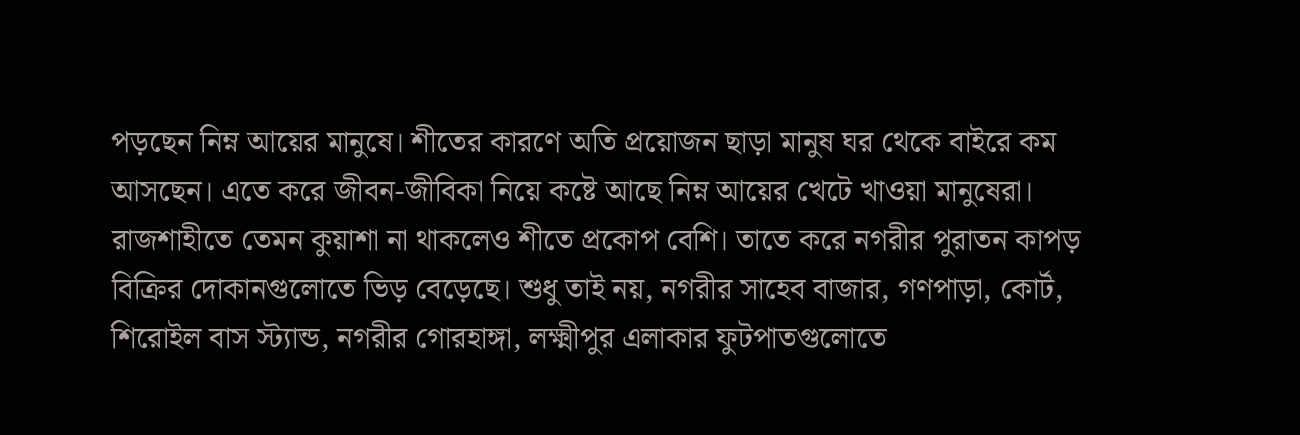পড়ছেন নিম্ন আয়ের মানুষে। শীতের কারণে অতি প্রয়োজন ছাড়া মানুষ ঘর থেকে বাইরে কম আসছেন। এতে করে জীবন-জীবিকা নিয়ে কষ্টে আছে নিম্ন আয়ের খেটে খাওয়া মানুষেরা।
রাজশাহীতে তেমন কুয়াশা না থাকলেও শীতে প্রকোপ বেশি। তাতে করে নগরীর পুরাতন কাপড় বিক্রির দোকানগুলোতে ভিড় বেড়েছে। শুধু তাই নয়, নগরীর সাহেব বাজার, গণপাড়া, কোর্ট, শিরোইল বাস স্ট্যান্ড, নগরীর গোরহাঙ্গা, লক্ষ্মীপুর এলাকার ফুটপাতগুলোতে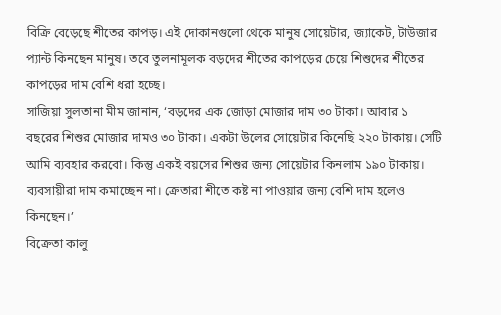বিক্রি বেড়েছে শীতের কাপড়। এই দোকানগুলো থেকে মানুষ সোয়েটার, জ্যাকেট, টাউজার প্যান্ট কিনছেন মানুষ। তবে তুলনামূলক বড়দের শীতের কাপড়ের চেয়ে শিশুদের শীতের কাপড়ের দাম বেশি ধরা হচ্ছে।
সাজিয়া সুলতানা মীম জানান, ‘বড়দের এক জোড়া মোজার দাম ৩০ টাকা। আবার ১ বছরের শিশুর মোজার দামও ৩০ টাকা। একটা উলের সোয়েটার কিনেছি ২২০ টাকায়। সেটি আমি ব্যবহার করবো। কিন্তু একই বয়সের শিশুর জন্য সোয়েটার কিনলাম ১৯০ টাকায়। ব্যবসায়ীরা দাম কমাচ্ছেন না। ক্রেতারা শীতে কষ্ট না পাওয়ার জন্য বেশি দাম হলেও কিনছেন।’
বিক্রেতা কালু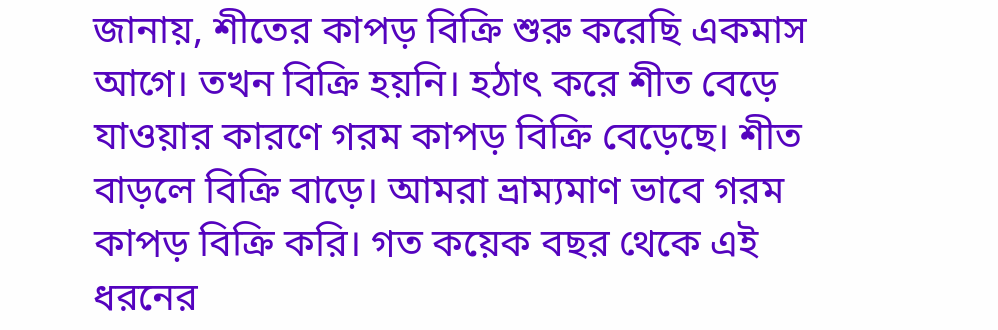জানায়, শীতের কাপড় বিক্রি শুরু করেছি একমাস আগে। তখন বিক্রি হয়নি। হঠাৎ করে শীত বেড়ে যাওয়ার কারণে গরম কাপড় বিক্রি বেড়েছে। শীত বাড়লে বিক্রি বাড়ে। আমরা ভ্রাম্যমাণ ভাবে গরম কাপড় বিক্রি করি। গত কয়েক বছর থেকে এই ধরনের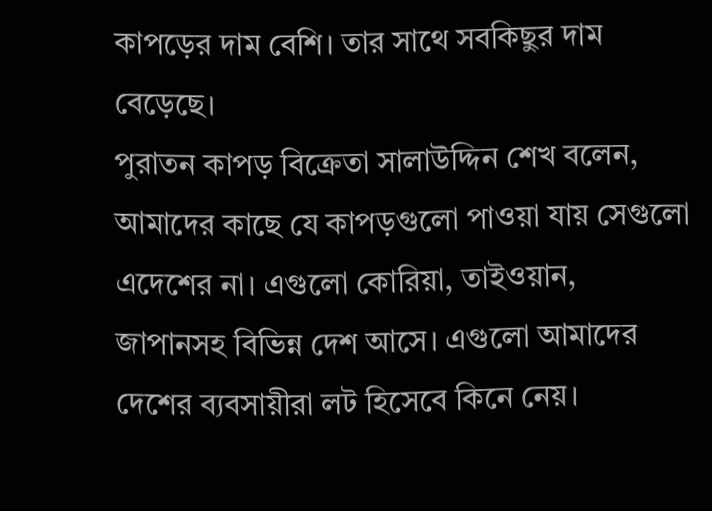কাপড়ের দাম বেশি। তার সাথে সবকিছুর দাম বেড়েছে।
পুরাতন কাপড় বিক্রেতা সালাউদ্দিন শেখ বলেন, আমাদের কাছে যে কাপড়গুলো পাওয়া যায় সেগুলো এদেশের না। এগুলো কোরিয়া, তাইওয়ান, জাপানসহ বিভিন্ন দেশ আসে। এগুলো আমাদের দেশের ব্যবসায়ীরা লট হিসেবে কিনে নেয়।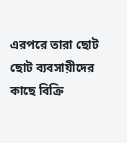এরপরে তারা ছোট ছোট ব্যবসায়ীদের কাছে বিক্রি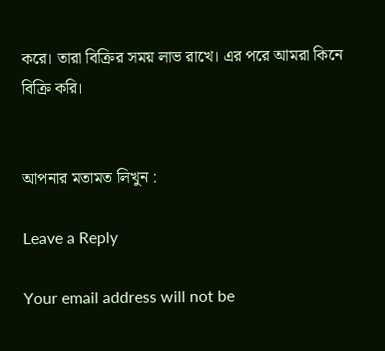করে। তারা বিক্রির সময় লাভ রাখে। এর পরে আমরা কিনে বিক্রি করি।


আপনার মতামত লিখুন :

Leave a Reply

Your email address will not be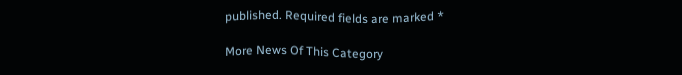published. Required fields are marked *

More News Of This Category